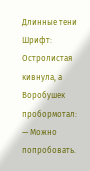Длинные тени
Шрифт:
Остролистая кивнула, а Воробушек пробормотал:
— Можно попробовать.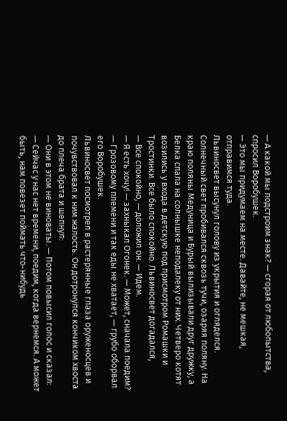— А какой мы подстроим знак? — сгорая от любопытства, спросил Воробушек.
— Это мы придумаем на месте. Давайте, не мешкая, отправимся туда.
Львиносвет высунул голову из укрытия и огляделся. Солнечный свет пробивался сквозь тучи, озаряя поляну. На краю поляны Медуница и Бурый вылизывали друг дружку, а Белка спала на солнышке неподалеку от них. Четверо котят возились у входа в детскую под присмотром Ромашки и Тростинки. Все было спокойно. Львиносвет догадался,
— Все спокойно, — доложил он. — Идем.
— Я есть хочу! — захныкал Огонек. — Может, сначала поедим?
— Грозовому племени и так еды не хватает, — грубо оборвал его Воробушек.
Львиносвет посмотрел в растерянные глаза оруженосцев и почувствовал к ним жалость. Он дотронулся кончиком хвоста до плеча брата и шепнул:
— Они в этом не виноваты. — Потом повысил голос и сказал: — Сейчас у нас нет времени, поедим, когда вернемся. А может быть, нам повезет поймать что-нибудь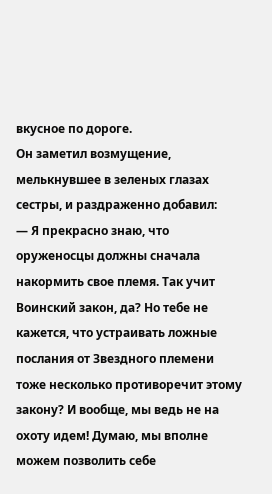вкусное по дороге.
Он заметил возмущение, мелькнувшее в зеленых глазах сестры, и раздраженно добавил:
— Я прекрасно знаю, что оруженосцы должны сначала накормить свое племя. Так учит Воинский закон, да? Но тебе не кажется, что устраивать ложные послания от Звездного племени тоже несколько противоречит этому закону? И вообще, мы ведь не на охоту идем! Думаю, мы вполне можем позволить себе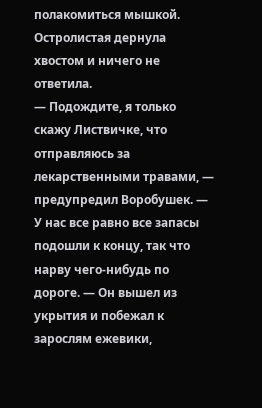полакомиться мышкой.
Остролистая дернула хвостом и ничего не ответила.
— Подождите, я только скажу Листвичке, что отправляюсь за лекарственными травами, — предупредил Воробушек. — У нас все равно все запасы подошли к концу, так что нарву чего-нибудь по дороге. — Он вышел из укрытия и побежал к зарослям ежевики,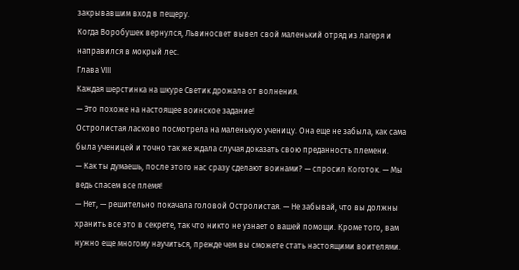закрывавшим вход в пещеру.
Когда Воробушек вернулся, Львиносвет вывел свой маленький отряд из лагеря и направился в мокрый лес.
Глава VIII
Каждая шерстинка на шкуре Светик дрожала от волнения.
— Это похоже на настоящее воинское задание!
Остролистая ласково посмотрела на маленькую ученицу. Она еще не забыла, как сама была ученицей и точно так же ждала случая доказать свою преданность племени.
— Как ты думаешь, после этого нас сразу сделают воинами? — спросил Коготок. — Мы ведь спасем все племя!
— Нет, — решительно покачала головой Остролистая. — Не забывай, что вы должны хранить все это в секрете, так что никто не узнает о вашей помощи. Кроме того, вам нужно еще многому научиться, прежде чем вы сможете стать настоящими воителями.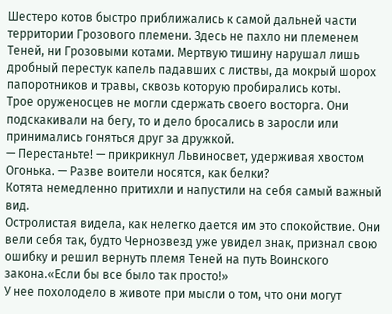Шестеро котов быстро приближались к самой дальней части территории Грозового племени. Здесь не пахло ни племенем Теней, ни Грозовыми котами. Мертвую тишину нарушал лишь дробный перестук капель падавших с листвы, да мокрый шорох папоротников и травы, сквозь которую пробирались коты.
Трое оруженосцев не могли сдержать своего восторга. Они подскакивали на бегу, то и дело бросались в заросли или принимались гоняться друг за дружкой.
— Перестаньте! — прикрикнул Львиносвет, удерживая хвостом Огонька. — Разве воители носятся, как белки?
Котята немедленно притихли и напустили на себя самый важный вид.
Остролистая видела, как нелегко дается им это спокойствие. Они вели себя так, будто Чернозвезд уже увидел знак, признал свою ошибку и решил вернуть племя Теней на путь Воинского закона.«Если бы все было так просто!»
У нее похолодело в животе при мысли о том, что они могут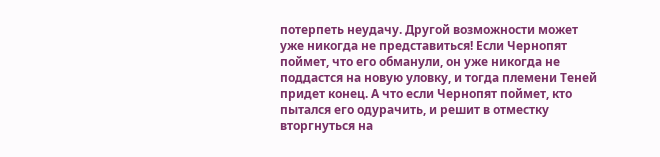потерпеть неудачу. Другой возможности может уже никогда не представиться! Если Чернопят поймет, что его обманули, он уже никогда не поддастся на новую уловку, и тогда племени Теней придет конец. А что если Чернопят поймет, кто пытался его одурачить, и решит в отместку вторгнуться на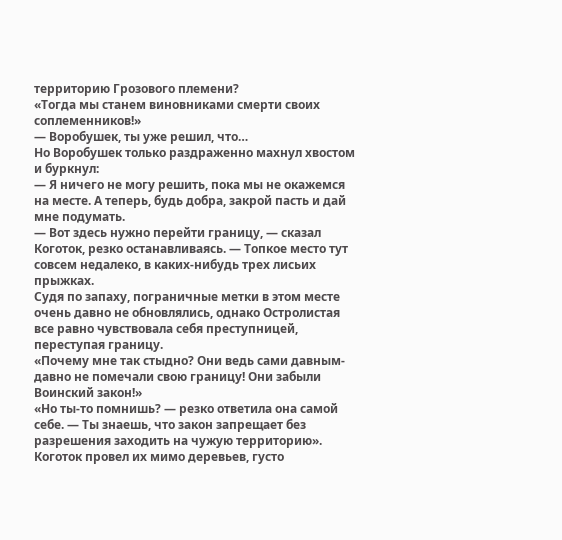территорию Грозового племени?
«Тогда мы станем виновниками смерти своих соплеменников!»
— Воробушек, ты уже решил, что…
Но Воробушек только раздраженно махнул хвостом и буркнул:
— Я ничего не могу решить, пока мы не окажемся на месте. А теперь, будь добра, закрой пасть и дай мне подумать.
— Вот здесь нужно перейти границу, — сказал Коготок, резко останавливаясь. — Топкое место тут совсем недалеко, в каких-нибудь трех лисьих прыжках.
Судя по запаху, пограничные метки в этом месте очень давно не обновлялись, однако Остролистая все равно чувствовала себя преступницей, переступая границу.
«Почему мне так стыдно? Они ведь сами давным-давно не помечали свою границу! Они забыли Воинский закон!»
«Но ты-то помнишь? — резко ответила она самой себе. — Ты знаешь, что закон запрещает без разрешения заходить на чужую территорию».
Коготок провел их мимо деревьев, густо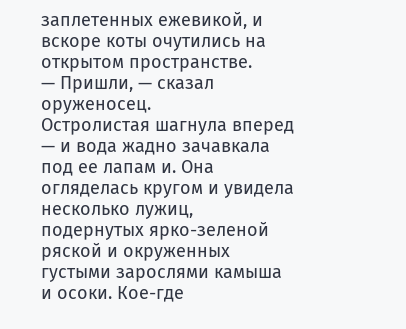заплетенных ежевикой, и вскоре коты очутились на открытом пространстве.
— Пришли, — сказал оруженосец.
Остролистая шагнула вперед — и вода жадно зачавкала под ее лапам и. Она огляделась кругом и увидела несколько лужиц, подернутых ярко-зеленой ряской и окруженных густыми зарослями камыша и осоки. Кое-где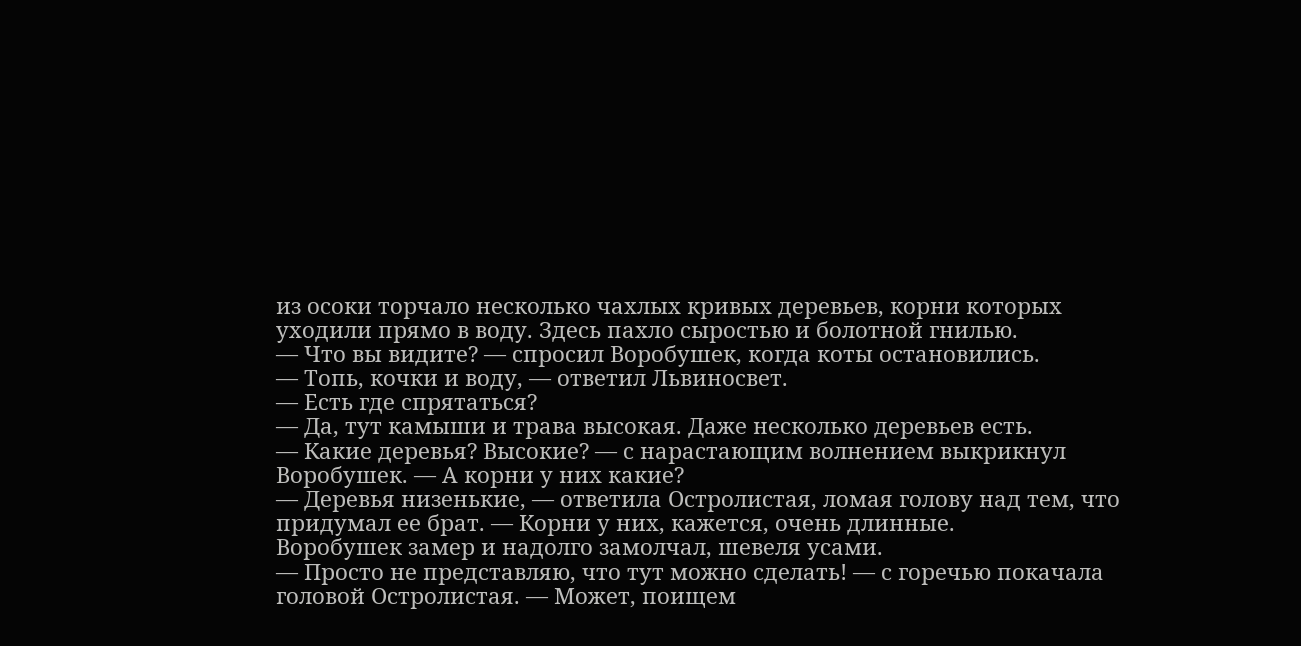из осоки торчало несколько чахлых кривых деревьев, корни которых уходили прямо в воду. Здесь пахло сыростью и болотной гнилью.
— Что вы видите? — спросил Воробушек, когда коты остановились.
— Топь, кочки и воду, — ответил Львиносвет.
— Есть где спрятаться?
— Да, тут камыши и трава высокая. Даже несколько деревьев есть.
— Какие деревья? Высокие? — с нарастающим волнением выкрикнул Воробушек. — А корни у них какие?
— Деревья низенькие, — ответила Остролистая, ломая голову над тем, что придумал ее брат. — Корни у них, кажется, очень длинные.
Воробушек замер и надолго замолчал, шевеля усами.
— Просто не представляю, что тут можно сделать! — с горечью покачала головой Остролистая. — Может, поищем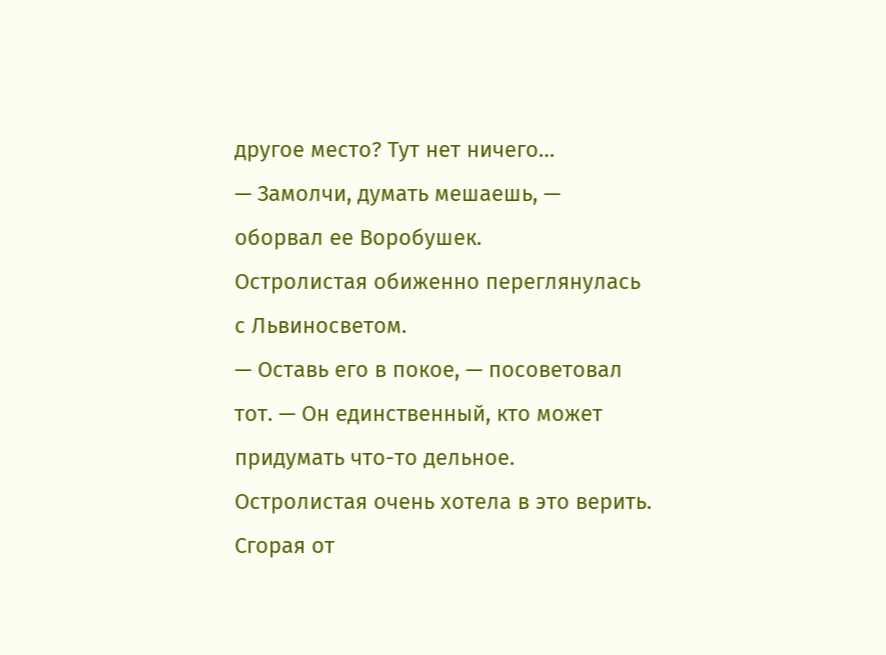другое место? Тут нет ничего…
— Замолчи, думать мешаешь, — оборвал ее Воробушек.
Остролистая обиженно переглянулась с Львиносветом.
— Оставь его в покое, — посоветовал тот. — Он единственный, кто может придумать что-то дельное.
Остролистая очень хотела в это верить. Сгорая от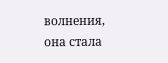волнения, она стала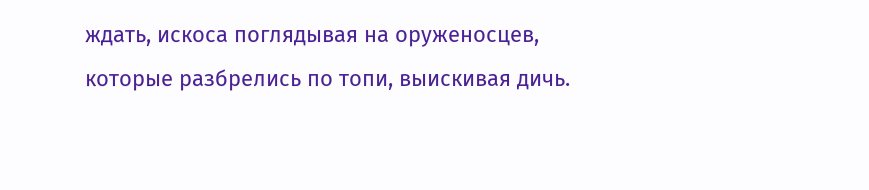ждать, искоса поглядывая на оруженосцев, которые разбрелись по топи, выискивая дичь.